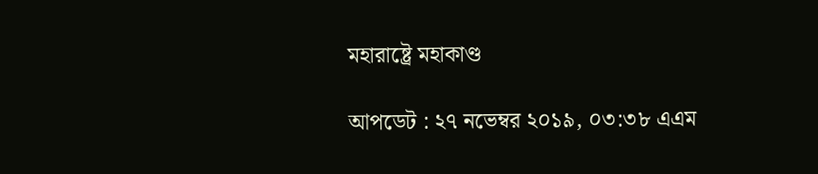মহারাষ্ট্রে মহাকাণ্ড

আপডেট : ২৭ নভেম্বর ২০১৯, ০৩:৩৮ এএম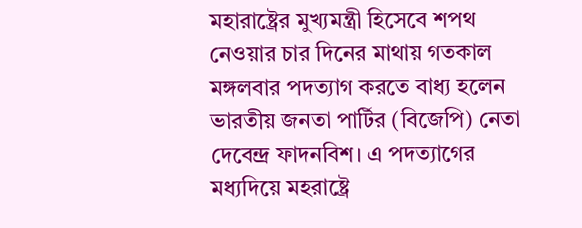মহারাষ্ট্রের মুখ্যমন্ত্রী হিসেবে শপথ নেওয়ার চার দিনের মাথায় গতকাল মঙ্গলবার পদত্যাগ করতে বাধ্য হলেন ভারতীয় জনতা পার্টির (বিজেপি) নেতা দেবেন্দ্র ফাদনবিশ। এ পদত্যাগের মধ্যদিয়ে মহরাষ্ট্রে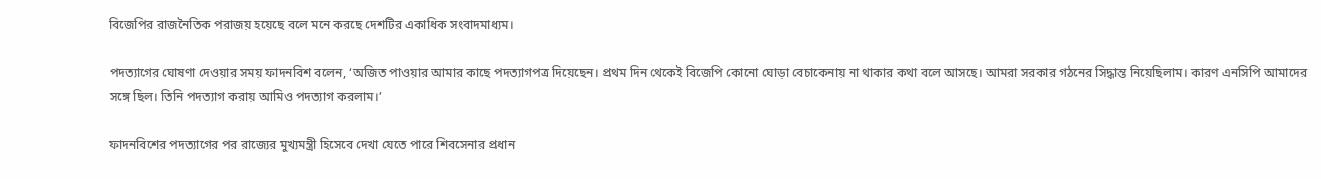বিজেপির রাজনৈতিক পরাজয় হয়েছে বলে মনে করছে দেশটির একাধিক সংবাদমাধ্যম।

পদত্যাগের ঘোষণা দেওয়ার সময় ফাদনবিশ বলেন, ‘অজিত পাওয়ার আমার কাছে পদত্যাগপত্র দিয়েছেন। প্রথম দিন থেকেই বিজেপি কোনো ঘোড়া বেচাকেনায় না থাকার কথা বলে আসছে। আমরা সরকার গঠনের সিদ্ধান্ত নিয়েছিলাম। কারণ এনসিপি আমাদের সঙ্গে ছিল। তিনি পদত্যাগ করায় আমিও পদত্যাগ করলাম।’

ফাদনবিশের পদত্যাগের পর রাজ্যের মুখ্যমন্ত্রী হিসেবে দেখা যেতে পারে শিবসেনার প্রধান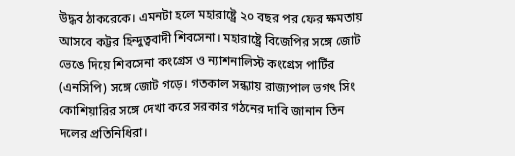উদ্ধব ঠাকরেকে। এমনটা হলে মহারাষ্ট্রে ২০ বছর পর ফের ক্ষমতায় আসবে কট্টর হিন্দুত্ববাদী শিবসেনা। মহারাষ্ট্রে বিজেপির সঙ্গে জোট ভেঙে দিয়ে শিবসেনা কংগ্রেস ও ন্যাশনালিস্ট কংগ্রেস পার্টির (এনসিপি) সঙ্গে জোট গড়ে। গতকাল সন্ধ্যায় রাজ্যপাল ভগৎ সিং কোশিয়ারির সঙ্গে দেখা করে সরকার গঠনের দাবি জানান তিন দলের প্রতিনিধিরা।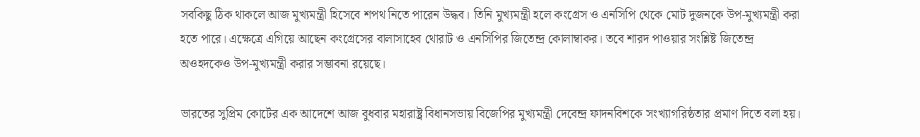সবকিছু ঠিক থাকলে আজ মুখ্যমন্ত্রী হিসেবে শপথ নিতে পারেন উদ্ধব। তিনি মুখ্যমন্ত্রী হলে কংগ্রেস ও এনসিপি থেকে মোট দুজনকে উপ-মুখ্যমন্ত্রী করা হতে পারে। এক্ষেত্রে এগিয়ে আছেন কংগ্রেসের বালাসাহেব থোরাট ও এনসিপির জিতেন্দ্র কোলাম্বাকর। তবে শারদ পাওয়ার সংশ্লিষ্ট জিতেন্দ্র অওহদকেও উপ-মুখ্যমন্ত্রী করার সম্ভাবনা রয়েছে।

ভারতের সুপ্রিম কোর্টের এক আদেশে আজ বুধবার মহারাষ্ট্র বিধানসভায় বিজেপির মুখ্যমন্ত্রী দেবেন্দ্র ফাদনবিশকে সংখ্যাগরিষ্ঠতার প্রমাণ দিতে বলা হয়।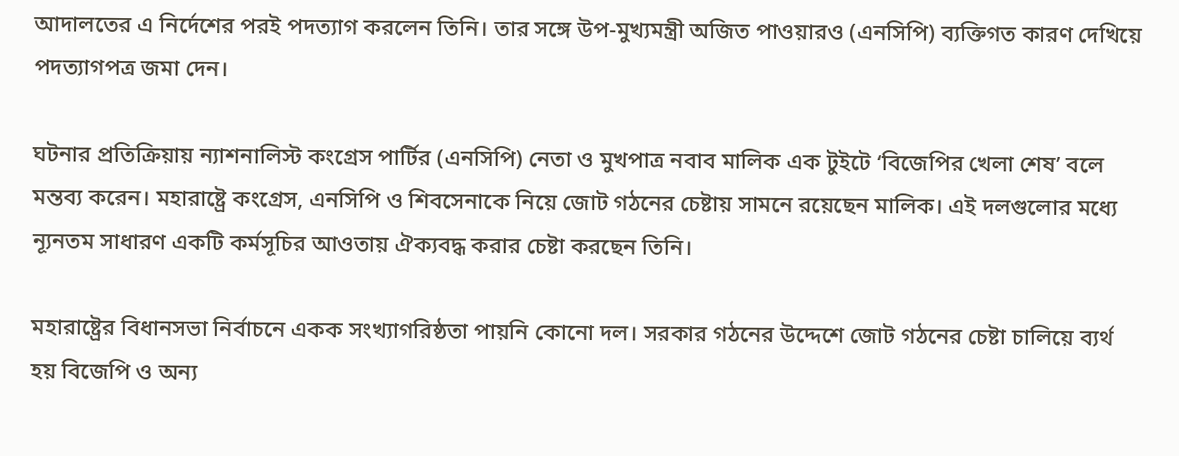আদালতের এ নির্দেশের পরই পদত্যাগ করলেন তিনি। তার সঙ্গে উপ-মুখ্যমন্ত্রী অজিত পাওয়ারও (এনসিপি) ব্যক্তিগত কারণ দেখিয়ে পদত্যাগপত্র জমা দেন।

ঘটনার প্রতিক্রিয়ায় ন্যাশনালিস্ট কংগ্রেস পার্টির (এনসিপি) নেতা ও মুখপাত্র নবাব মালিক এক টুইটে ‘বিজেপির খেলা শেষ’ বলে মন্তব্য করেন। মহারাষ্ট্রে কংগ্রেস, এনসিপি ও শিবসেনাকে নিয়ে জোট গঠনের চেষ্টায় সামনে রয়েছেন মালিক। এই দলগুলোর মধ্যে ন্যূনতম সাধারণ একটি কর্মসূচির আওতায় ঐক্যবদ্ধ করার চেষ্টা করছেন তিনি।

মহারাষ্ট্রের বিধানসভা নির্বাচনে একক সংখ্যাগরিষ্ঠতা পায়নি কোনো দল। সরকার গঠনের উদ্দেশে জোট গঠনের চেষ্টা চালিয়ে ব্যর্থ হয় বিজেপি ও অন্য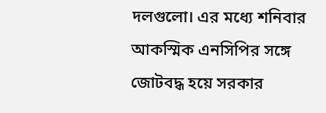দলগুলো। এর মধ্যে শনিবার আকস্মিক এনসিপির সঙ্গে জোটবদ্ধ হয়ে সরকার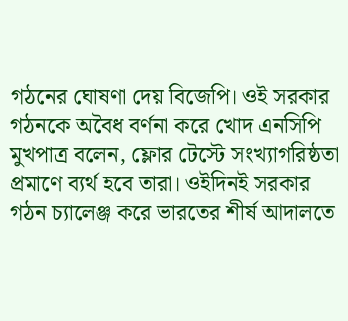গঠনের ঘোষণা দেয় বিজেপি। ওই সরকার গঠনকে অবৈধ বর্ণনা করে খোদ এনসিপি মুখপাত্র বলেন, ফ্লোর টেস্টে সংখ্যাগরিষ্ঠতা প্রমাণে ব্যর্থ হবে তারা। ওইদিনই সরকার গঠন চ্যালেঞ্জ করে ভারতের শীর্ষ আদালতে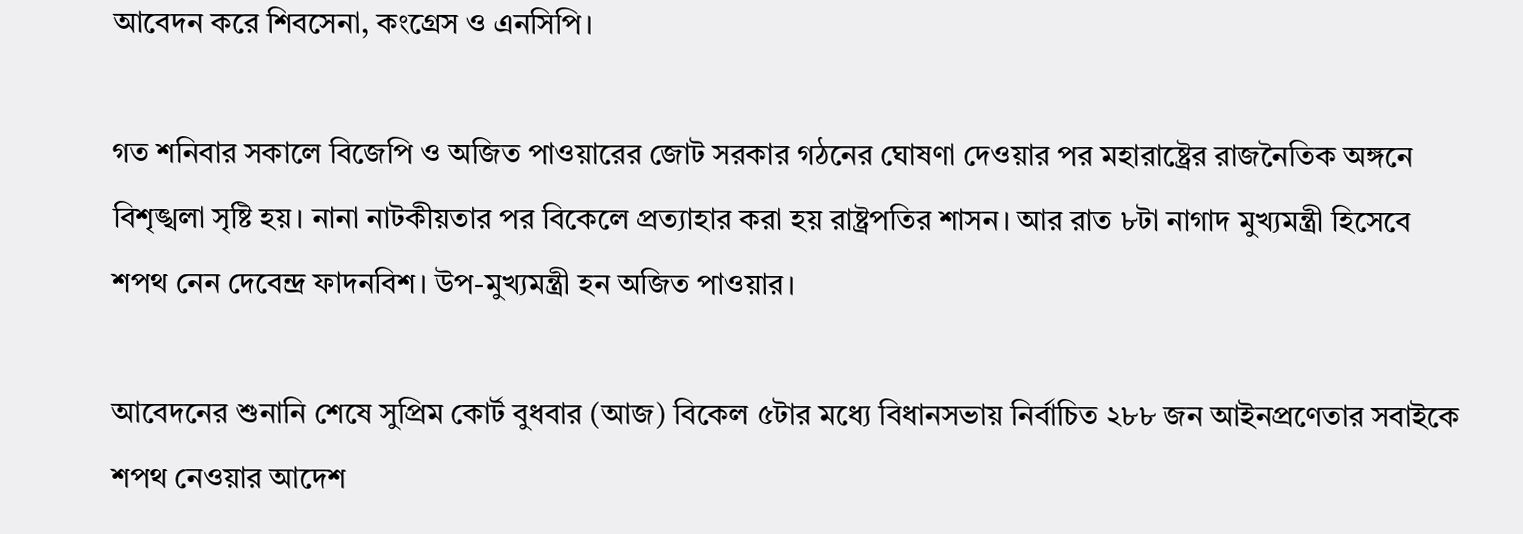আবেদন করে শিবসেনা, কংগ্রেস ও এনসিপি।

গত শনিবার সকালে বিজেপি ও অজিত পাওয়ারের জোট সরকার গঠনের ঘোষণা দেওয়ার পর মহারাষ্ট্রের রাজনৈতিক অঙ্গনে বিশৃঙ্খলা সৃষ্টি হয়। নানা নাটকীয়তার পর বিকেলে প্রত্যাহার করা হয় রাষ্ট্রপতির শাসন। আর রাত ৮টা নাগাদ মুখ্যমন্ত্রী হিসেবে শপথ নেন দেবেন্দ্র ফাদনবিশ। উপ-মুখ্যমন্ত্রী হন অজিত পাওয়ার।

আবেদনের শুনানি শেষে সুপ্রিম কোর্ট বুধবার (আজ) বিকেল ৫টার মধ্যে বিধানসভায় নির্বাচিত ২৮৮ জন আইনপ্রণেতার সবাইকে শপথ নেওয়ার আদেশ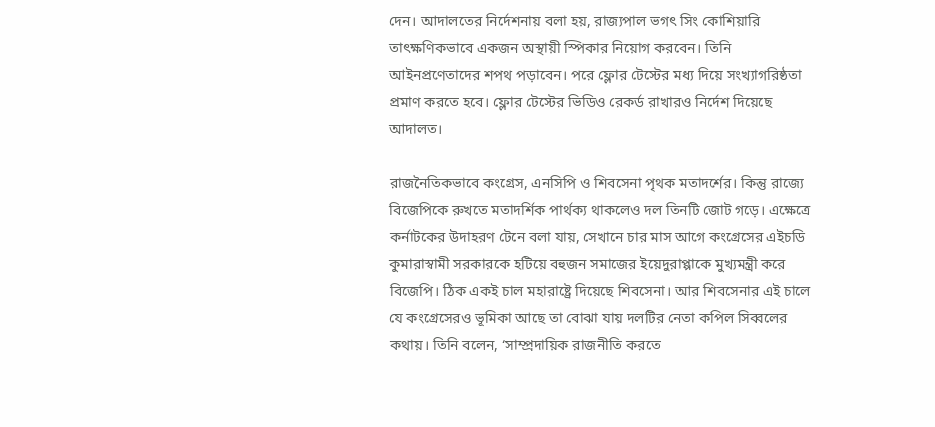দেন। আদালতের নির্দেশনায় বলা হয়, রাজ্যপাল ভগৎ সিং কোশিয়ারি তাৎক্ষণিকভাবে একজন অস্থায়ী স্পিকার নিয়োগ করবেন। তিনি আইনপ্রণেতাদের শপথ পড়াবেন। পরে ফ্লোর টেস্টের মধ্য দিয়ে সংখ্যাগরিষ্ঠতা প্রমাণ করতে হবে। ফ্লোর টেস্টের ভিডিও রেকর্ড রাখারও নির্দেশ দিয়েছে আদালত।

রাজনৈতিকভাবে কংগ্রেস, এনসিপি ও শিবসেনা পৃথক মতাদর্শের। কিন্তু রাজ্যে বিজেপিকে রুখতে মতাদর্শিক পার্থক্য থাকলেও দল তিনটি জোট গড়ে। এক্ষেত্রে কর্নাটকের উদাহরণ টেনে বলা যায়, সেখানে চার মাস আগে কংগ্রেসের এইচডি কুমারাস্বামী সরকারকে হটিয়ে বহুজন সমাজের ইয়েদুরাপ্পাকে মুখ্যমন্ত্রী করে বিজেপি। ঠিক একই চাল মহারাষ্ট্রে দিয়েছে শিবসেনা। আর শিবসেনার এই চালে যে কংগ্রেসেরও ভূমিকা আছে তা বোঝা যায় দলটির নেতা কপিল সিব্বলের কথায়। তিনি বলেন, ‘সাম্প্রদায়িক রাজনীতি করতে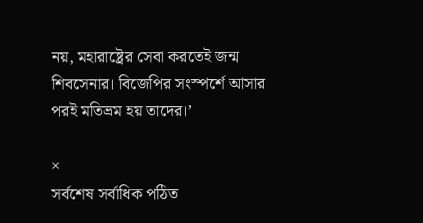নয়, মহারাষ্ট্রের সেবা করতেই জন্ম শিবসেনার। বিজেপির সংস্পর্শে আসার পরই মতিভ্রম হয় তাদের।’

×
সর্বশেষ সর্বাধিক পঠিত